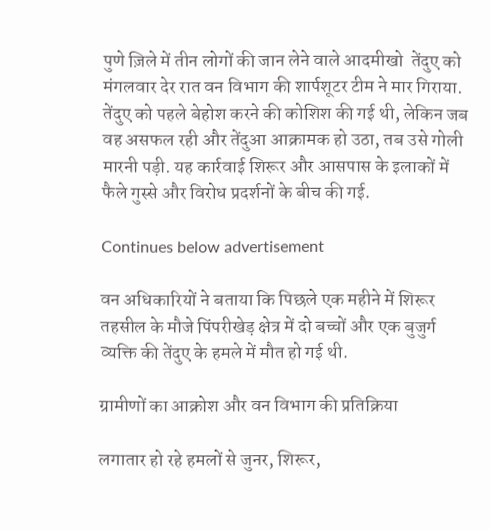पुणे ज़िले में तीन लोगों की जान लेने वाले आदमीखो  तेंदुए को मंगलवार देर रात वन विभाग की शार्पशूटर टीम ने मार गिराया. तेंदुए को पहले बेहोश करने की कोशिश की गई थी, लेकिन जब वह असफल रही और तेंदुआ आक्रामक हो उठा, तब उसे गोली मारनी पड़ी. यह कार्रवाई शिरूर और आसपास के इलाकों में फैले गुस्से और विरोध प्रदर्शनों के बीच की गई.

Continues below advertisement

वन अधिकारियों ने बताया कि पिछले एक महीने में शिरूर तहसील के मौजे पिंपरीखेड़ क्षेत्र में दो बच्चों और एक बुजुर्ग व्यक्ति की तेंदुए के हमले में मौत हो गई थी.

ग्रामीणों का आक्रोश और वन विभाग की प्रतिक्रिया

लगातार हो रहे हमलों से जुनर, शिरूर,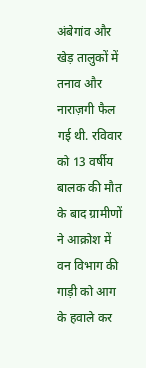अंबेगांव और खेड़ तालुकों में तनाव और नाराज़गी फैल गई थी. रविवार को 13 वर्षीय बालक की मौत के बाद ग्रामीणों ने आक्रोश में वन विभाग की गाड़ी को आग के हवाले कर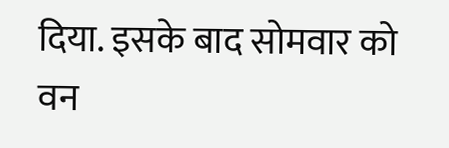दिया. इसके बाद सोमवार को वन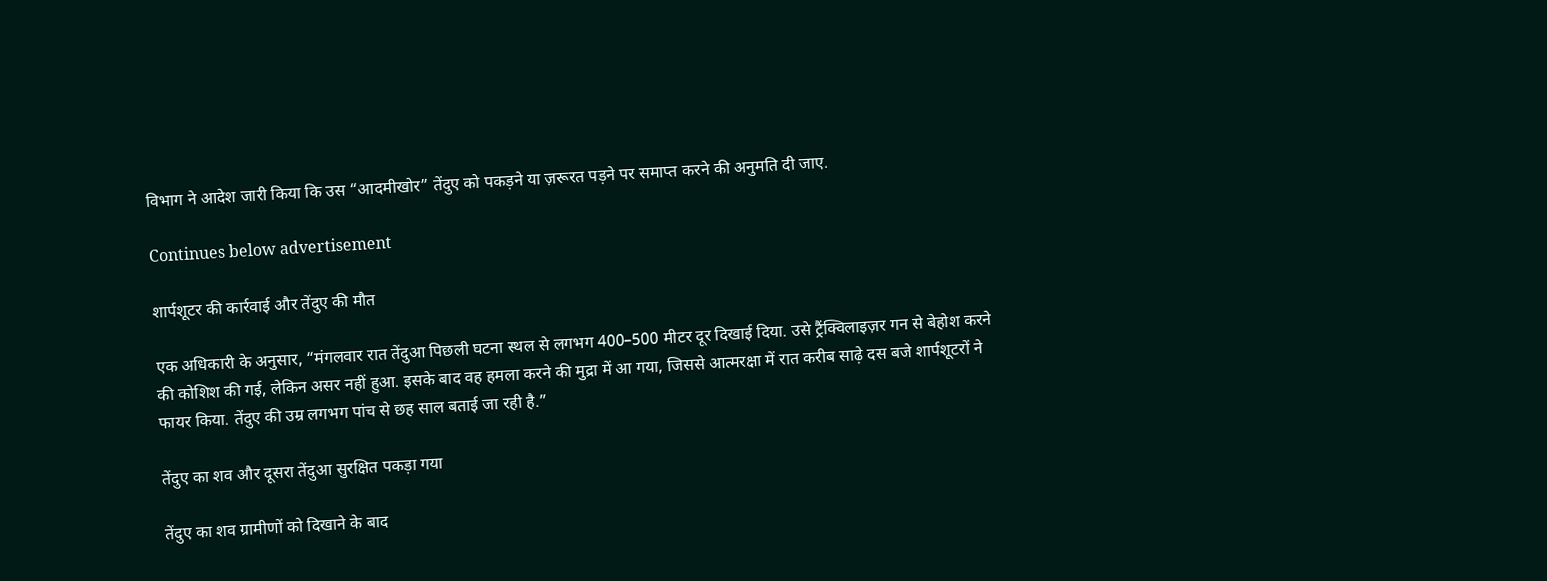विभाग ने आदेश जारी किया कि उस “आदमीखोर” तेंदुए को पकड़ने या ज़रूरत पड़ने पर समाप्त करने की अनुमति दी जाए.

Continues below advertisement

शार्पशूटर की कार्रवाई और तेंदुए की मौत

एक अधिकारी के अनुसार, “मंगलवार रात तेंदुआ पिछली घटना स्थल से लगभग 400–500 मीटर दूर दिखाई दिया. उसे ट्रैंक्विलाइज़र गन से बेहोश करने की कोशिश की गई, लेकिन असर नहीं हुआ. इसके बाद वह हमला करने की मुद्रा में आ गया, जिससे आत्मरक्षा में रात करीब साढ़े दस बजे शार्पशूटरों ने फायर किया. तेंदुए की उम्र लगभग पांच से छह साल बताई जा रही है.”

तेंदुए का शव और दूसरा तेंदुआ सुरक्षित पकड़ा गया

तेंदुए का शव ग्रामीणों को दिखाने के बाद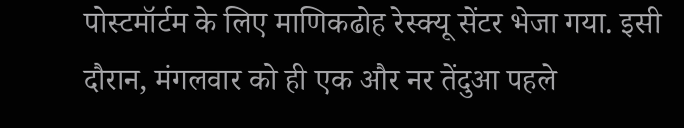पोस्टमॉर्टम के लिए माणिकढोह रेस्क्यू सेंटर भेजा गया. इसी दौरान, मंगलवार को ही एक और नर तेंदुआ पहले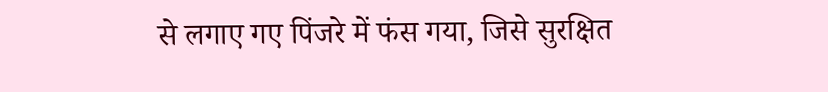से लगाए गए पिंजरे में फंस गया, जिसे सुरक्षित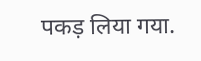पकड़ लिया गया.